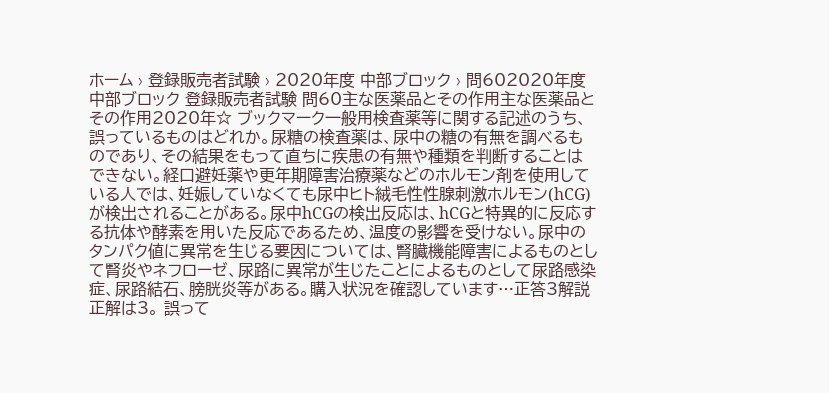ホーム › 登録販売者試験 › 2020年度 中部ブロック › 問602020年度 中部ブロック 登録販売者試験 問60主な医薬品とその作用主な医薬品とその作用2020年☆ ブックマーク一般用検査薬等に関する記述のうち、誤っているものはどれか。尿糖の検査薬は、尿中の糖の有無を調べるものであり、その結果をもって直ちに疾患の有無や種類を判断することはできない。経口避妊薬や更年期障害治療薬などのホルモン剤を使用している人では、妊娠していなくても尿中ヒト絨毛性性腺刺激ホルモン(hCG)が検出されることがある。尿中hCGの検出反応は、hCGと特異的に反応する抗体や酵素を用いた反応であるため、温度の影響を受けない。尿中のタンパク値に異常を生じる要因については、腎臓機能障害によるものとして腎炎やネフローゼ、尿路に異常が生じたことによるものとして尿路感染症、尿路結石、膀胱炎等がある。購入状況を確認しています…正答3解説正解は3。 誤って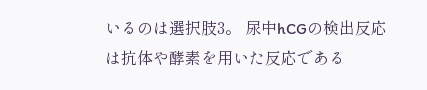いるのは選択肢3。 尿中hCGの検出反応は抗体や酵素を用いた反応である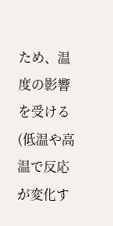ため、温度の影響を受ける(低温や高温で反応が変化す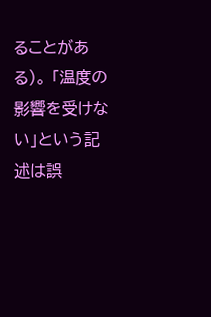ることがある)。 「温度の影響を受けない」という記述は誤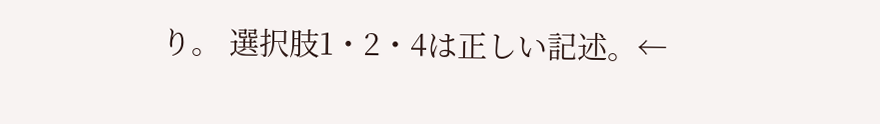り。 選択肢1・2・4は正しい記述。←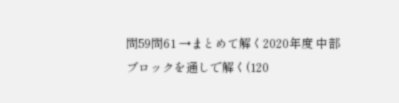問59問61 →まとめて解く2020年度 中部ブロックを通しで解く(120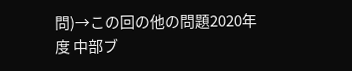問)→この回の他の問題2020年度 中部ブ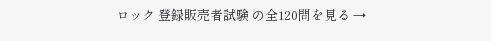ロック 登録販売者試験 の全120問を見る →